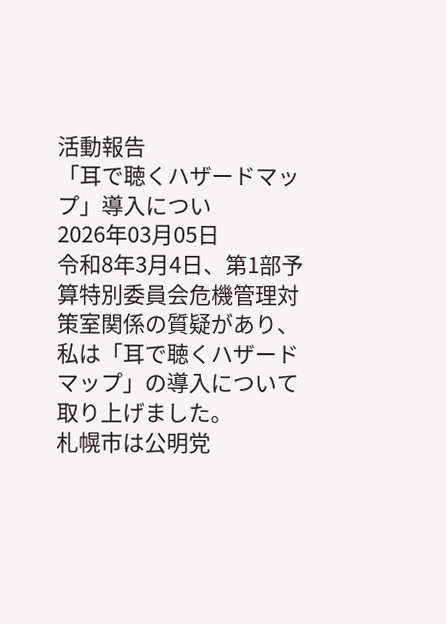活動報告
「耳で聴くハザードマップ」導入につい
2026年03月05日
令和8年3月4日、第1部予算特別委員会危機管理対策室関係の質疑があり、私は「耳で聴くハザードマップ」の導入について取り上げました。
札幌市は公明党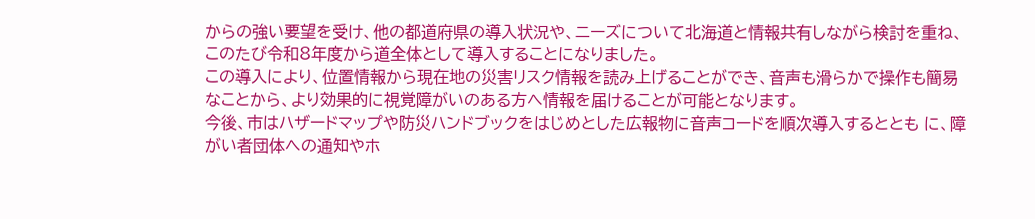からの強い要望を受け、他の都道府県の導入状況や、ニーズについて北海道と情報共有しながら検討を重ね、このたび令和8年度から道全体として導入することになりました。
この導入により、位置情報から現在地の災害リスク情報を読み上げることができ、音声も滑らかで操作も簡易なことから、より効果的に視覚障がいのある方へ情報を届けることが可能となります。
今後、市はハザードマップや防災ハンドブックをはじめとした広報物に音声コードを順次導入するととも に、障がい者団体への通知やホ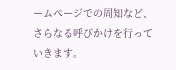ームページでの周知など、さらなる呼びかけを行っていきます。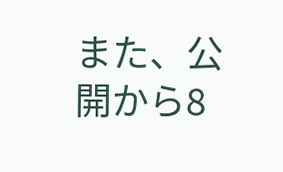また、公開から8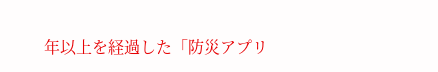年以上を経過した「防災アプリ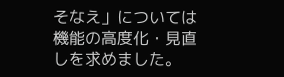そなえ」については機能の高度化・見直しを求めました。